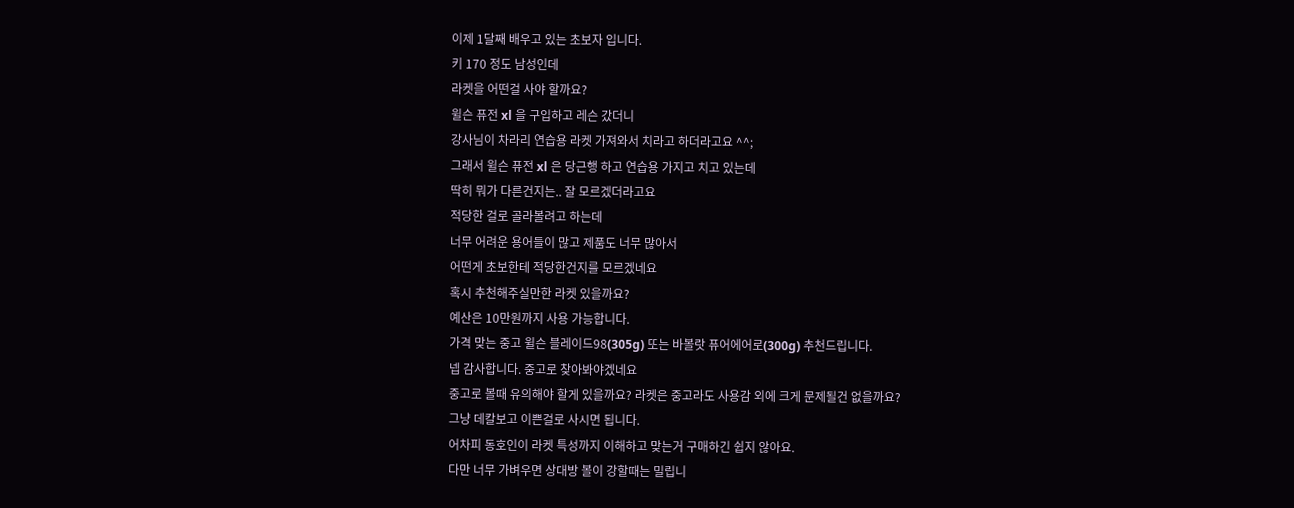이제 1달째 배우고 있는 초보자 입니다.
키 170 정도 남성인데
라켓을 어떤걸 사야 할까요?
윌슨 퓨전 xl 을 구입하고 레슨 갔더니
강사님이 차라리 연습용 라켓 가져와서 치라고 하더라고요 ^^;
그래서 윌슨 퓨전 xl 은 당근행 하고 연습용 가지고 치고 있는데
딱히 뭐가 다른건지는.. 잘 모르겠더라고요
적당한 걸로 골라볼려고 하는데
너무 어려운 용어들이 많고 제품도 너무 많아서
어떤게 초보한테 적당한건지를 모르겠네요
혹시 추천해주실만한 라켓 있을까요?
예산은 10만원까지 사용 가능합니다.
가격 맞는 중고 윌슨 블레이드98(305g) 또는 바볼랏 퓨어에어로(300g) 추천드립니다.
넵 감사합니다. 중고로 찾아봐야겠네요
중고로 볼때 유의해야 할게 있을까요? 라켓은 중고라도 사용감 외에 크게 문제될건 없을까요?
그냥 데칼보고 이쁜걸로 사시면 됩니다.
어차피 동호인이 라켓 특성까지 이해하고 맞는거 구매하긴 쉽지 않아요.
다만 너무 가벼우면 상대방 볼이 강할때는 밀립니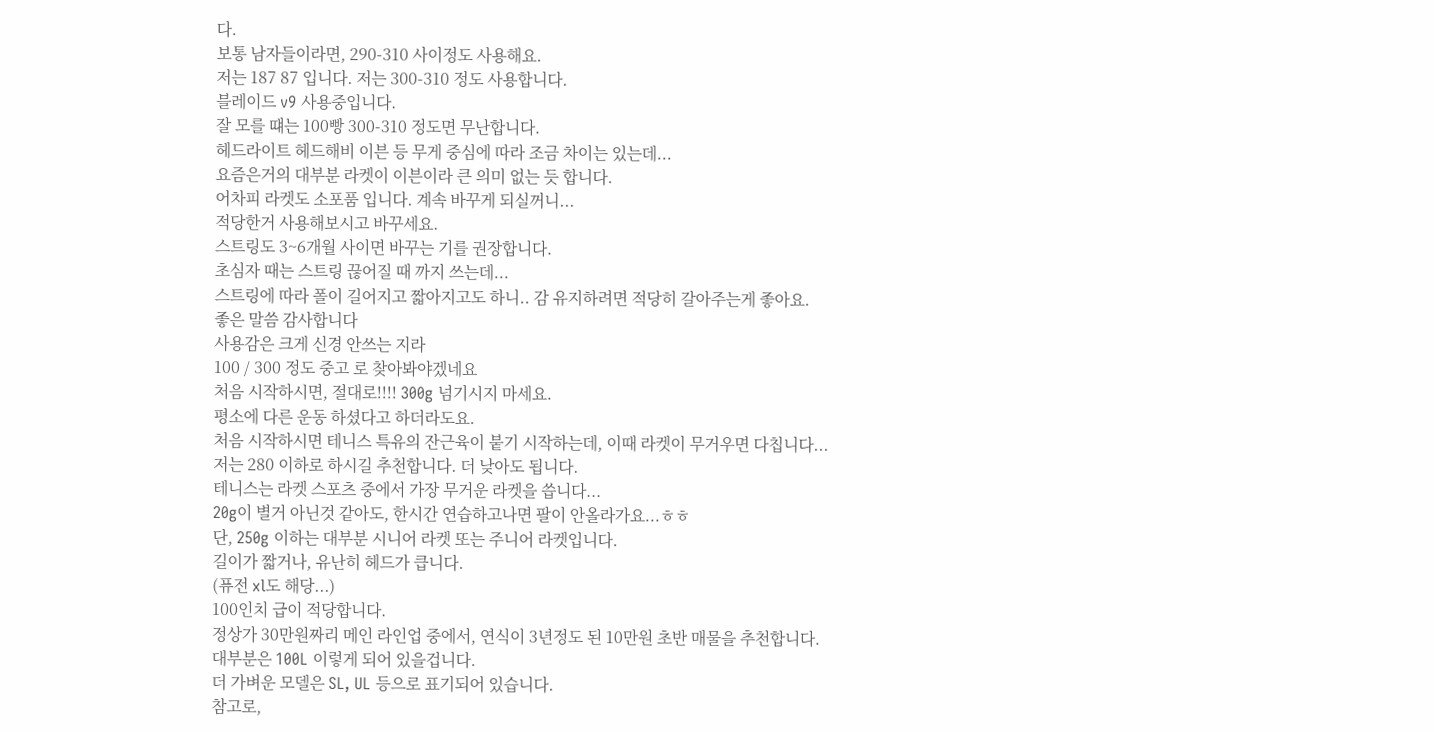다.
보통 남자들이라면, 290-310 사이정도 사용해요.
저는 187 87 입니다. 저는 300-310 정도 사용합니다.
블레이드 v9 사용중입니다.
잘 모를 떄는 100빵 300-310 정도면 무난합니다.
헤드라이트 헤드해비 이븐 등 무게 중심에 따라 조금 차이는 있는데...
요즘은거의 대부분 라켓이 이븐이라 큰 의미 없는 듯 합니다.
어차피 라켓도 소포품 입니다. 계속 바꾸게 되실꺼니...
적당한거 사용해보시고 바꾸세요.
스트링도 3~6개월 사이면 바꾸는 기를 권장합니다.
초심자 때는 스트링 끊어질 때 까지 쓰는데...
스트링에 따라 폴이 길어지고 짧아지고도 하니.. 감 유지하려면 적당히 갈아주는게 좋아요.
좋은 말씀 감사합니다
사용감은 크게 신경 안쓰는 지라
100 / 300 정도 중고 로 찾아봐야겠네요
처음 시작하시면, 절대로!!!! 300g 넘기시지 마세요.
평소에 다른 운동 하셨다고 하더라도요.
처음 시작하시면 테니스 특유의 잔근육이 붙기 시작하는데, 이때 라켓이 무거우면 다칩니다...
저는 280 이하로 하시길 추천합니다. 더 낮아도 됩니다.
테니스는 라켓 스포츠 중에서 가장 무거운 라켓을 씁니다...
20g이 별거 아닌것 같아도, 한시간 연습하고나면 팔이 안올라가요...ㅎㅎ
단, 250g 이하는 대부분 시니어 라켓 또는 주니어 라켓입니다.
길이가 짧거나, 유난히 헤드가 큽니다.
(퓨전 xl도 해당...)
100인치 급이 적당합니다.
정상가 30만원짜리 메인 라인업 중에서, 연식이 3년정도 된 10만원 초반 매물을 추천합니다.
대부분은 100L 이렇게 되어 있을겁니다.
더 가벼운 모델은 SL, UL 등으로 표기되어 있습니다.
참고로,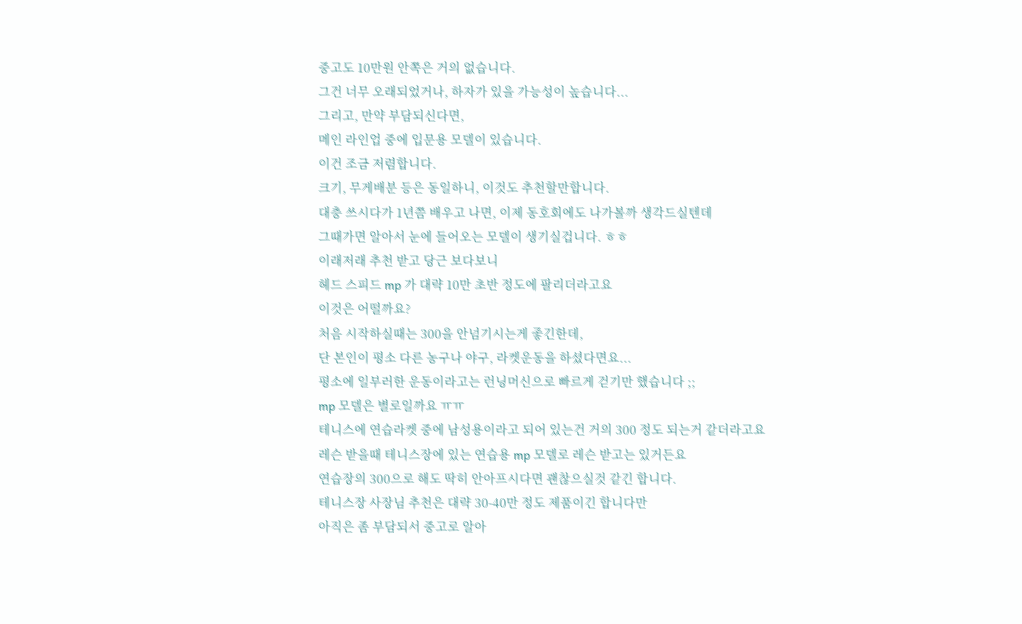중고도 10만원 안쪽은 거의 없습니다.
그건 너무 오래되었거나, 하자가 있을 가능성이 높습니다...
그리고, 만약 부담되신다면,
메인 라인업 중에 입문용 모델이 있습니다.
이건 조금 저렴합니다.
크기, 무게배분 등은 동일하니, 이것도 추천할만합니다.
대충 쓰시다가 1년쯤 배우고 나면, 이제 동호회에도 나가볼까 생각드실텐데
그때가면 알아서 눈에 들어오는 모델이 생기실겁니다. ㅎㅎ
이래저래 추천 받고 당근 보다보니
헤드 스피드 mp 가 대략 10만 초반 정도에 팔리더라고요
이것은 어떨까요?
처음 시작하실때는 300을 안넘기시는게 좋긴한데,
단 본인이 평소 다른 농구나 야구, 라켓운동을 하셨다면요...
평소에 일부러한 운동이라고는 런닝머신으로 빠르게 걷기만 했습니다 ;;
mp 모델은 별로일까요 ㅠㅠ
테니스에 연습라켓 중에 남성용이라고 되어 있는건 거의 300 정도 되는거 같더라고요
레슨 받을때 테니스장에 있는 연습용 mp 모델로 레슨 받고는 있거든요
연습장의 300으로 해도 딱히 안아프시다면 괜찮으실것 같긴 합니다.
테니스장 사장님 추천은 대략 30-40만 정도 제품이긴 합니다만
아직은 좀 부담되서 중고로 알아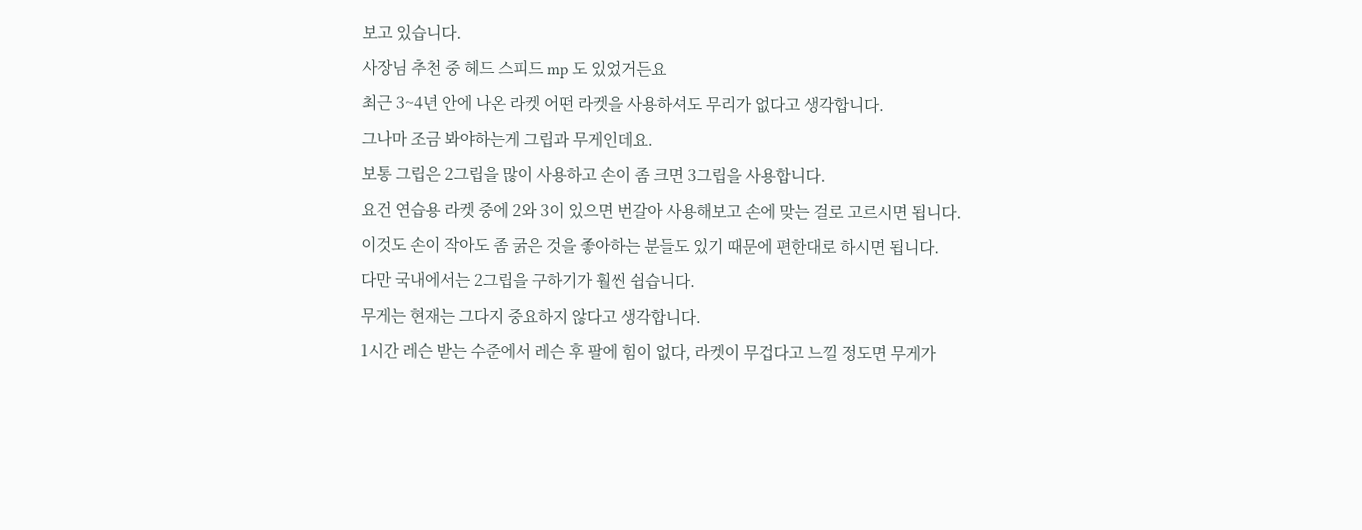보고 있습니다.
사장님 추천 중 헤드 스피드 mp 도 있었거든요
최근 3~4년 안에 나온 라켓 어떤 라켓을 사용하셔도 무리가 없다고 생각합니다.
그나마 조금 봐야하는게 그립과 무게인데요.
보통 그립은 2그립을 많이 사용하고 손이 좀 크면 3그립을 사용합니다.
요건 연습용 라켓 중에 2와 3이 있으면 번갈아 사용해보고 손에 맞는 걸로 고르시면 됩니다.
이것도 손이 작아도 좀 굵은 것을 좋아하는 분들도 있기 때문에 편한대로 하시면 됩니다.
다만 국내에서는 2그립을 구하기가 훨씬 쉽습니다.
무게는 현재는 그다지 중요하지 않다고 생각합니다.
1시간 레슨 받는 수준에서 레슨 후 팔에 힘이 없다, 라켓이 무겁다고 느낄 정도면 무게가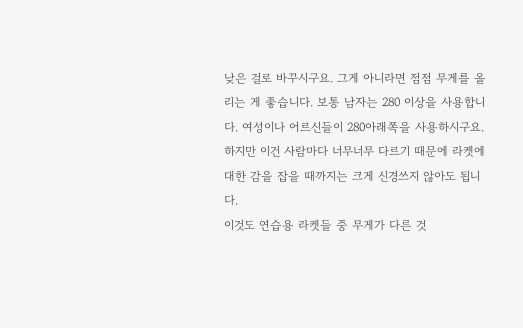낮은 걸로 바꾸시구요. 그게 아니라면 점점 무게를 올리는 게 좋습니다. 보통 남자는 280 이상을 사용합니다. 여성이나 어르신들이 280아래쪽을 사용하시구요. 하지만 이건 사람마다 너무너무 다르기 때문에 라켓에 대한 감을 잡을 때까지는 크게 신경쓰지 않아도 됩니다.
이것도 연습용 라켓들 중 무게가 다른 것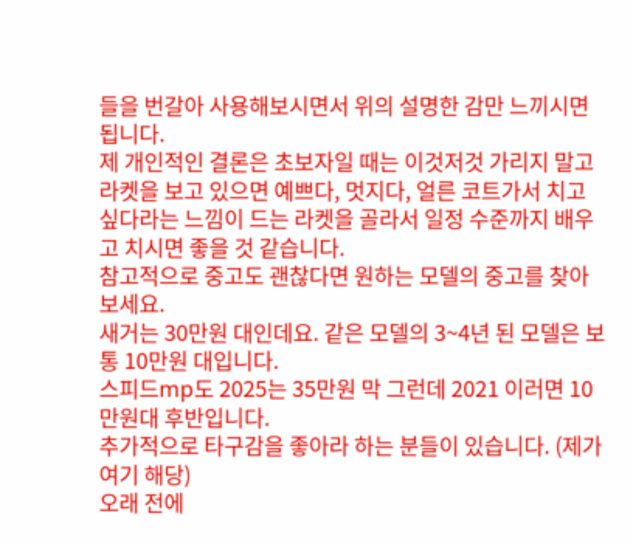들을 번갈아 사용해보시면서 위의 설명한 감만 느끼시면 됩니다.
제 개인적인 결론은 초보자일 때는 이것저것 가리지 말고
라켓을 보고 있으면 예쁘다, 멋지다, 얼른 코트가서 치고 싶다라는 느낌이 드는 라켓을 골라서 일정 수준까지 배우고 치시면 좋을 것 같습니다.
참고적으로 중고도 괜찮다면 원하는 모델의 중고를 찾아보세요.
새거는 30만원 대인데요. 같은 모델의 3~4년 된 모델은 보통 10만원 대입니다.
스피드mp도 2025는 35만원 막 그런데 2021 이러면 10만원대 후반입니다.
추가적으로 타구감을 좋아라 하는 분들이 있습니다. (제가 여기 해당)
오래 전에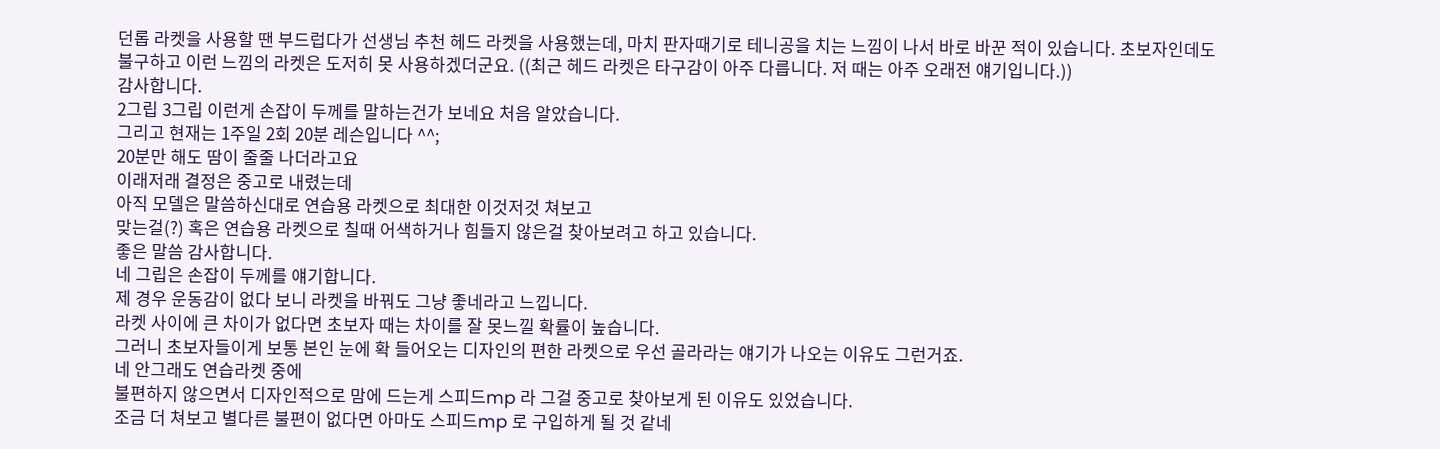던롭 라켓을 사용할 땐 부드럽다가 선생님 추천 헤드 라켓을 사용했는데, 마치 판자때기로 테니공을 치는 느낌이 나서 바로 바꾼 적이 있습니다. 초보자인데도 불구하고 이런 느낌의 라켓은 도저히 못 사용하겠더군요. ((최근 헤드 라켓은 타구감이 아주 다릅니다. 저 때는 아주 오래전 얘기입니다.))
감사합니다.
2그립 3그립 이런게 손잡이 두께를 말하는건가 보네요 처음 알았습니다.
그리고 현재는 1주일 2회 20분 레슨입니다 ^^;
20분만 해도 땀이 줄줄 나더라고요
이래저래 결정은 중고로 내렸는데
아직 모델은 말씀하신대로 연습용 라켓으로 최대한 이것저것 쳐보고
맞는걸(?) 혹은 연습용 라켓으로 칠때 어색하거나 힘들지 않은걸 찾아보려고 하고 있습니다.
좋은 말씀 감사합니다.
네 그립은 손잡이 두께를 얘기합니다.
제 경우 운동감이 없다 보니 라켓을 바꿔도 그냥 좋네라고 느낍니다.
라켓 사이에 큰 차이가 없다면 초보자 때는 차이를 잘 못느낄 확률이 높습니다.
그러니 초보자들이게 보통 본인 눈에 확 들어오는 디자인의 편한 라켓으로 우선 골라라는 얘기가 나오는 이유도 그런거죠.
네 안그래도 연습라켓 중에
불편하지 않으면서 디자인적으로 맘에 드는게 스피드mp 라 그걸 중고로 찾아보게 된 이유도 있었습니다.
조금 더 쳐보고 별다른 불편이 없다면 아마도 스피드mp 로 구입하게 될 것 같네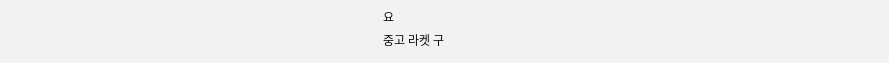요
중고 라켓 구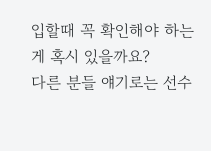입할때 꼭 확인해야 하는게 혹시 있을까요?
다른 분들 얘기로는 선수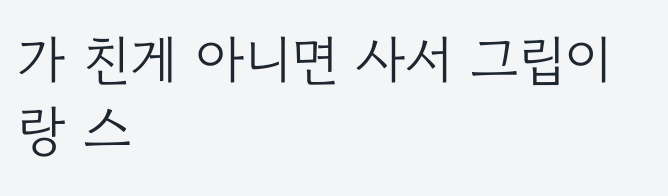가 친게 아니면 사서 그립이랑 스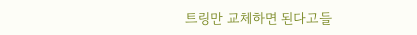트링만 교체하면 된다고들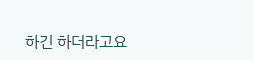하긴 하더라고요